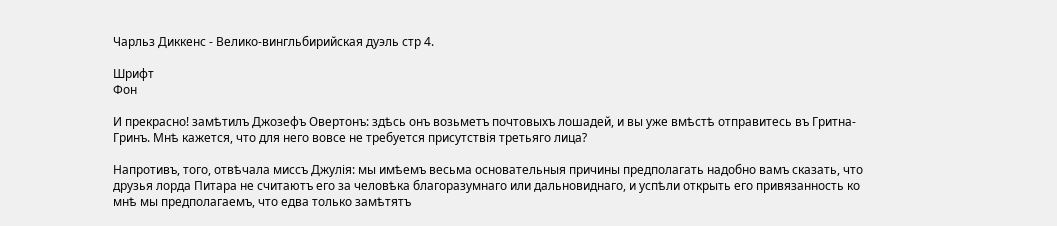Чарльз Диккенс - Велико-вингльбирийская дуэль стр 4.

Шрифт
Фон

И прекрасно! замѣтилъ Джозефъ Овертонъ: здѣсь онъ возьметъ почтовыхъ лошадей, и вы уже вмѣстѣ отправитесь въ Гритна-Гринъ. Мнѣ кажется, что для него вовсе не требуется присутствія третьяго лица?

Напротивъ, того, отвѣчала миссъ Джулія: мы имѣемъ весьма основательныя причины предполагать надобно вамъ сказать, что друзья лорда Питара не считаютъ его за человѣка благоразумнаго или дальновиднаго, и успѣли открыть его привязанность ко мнѣ мы предполагаемъ, что едва только замѣтятъ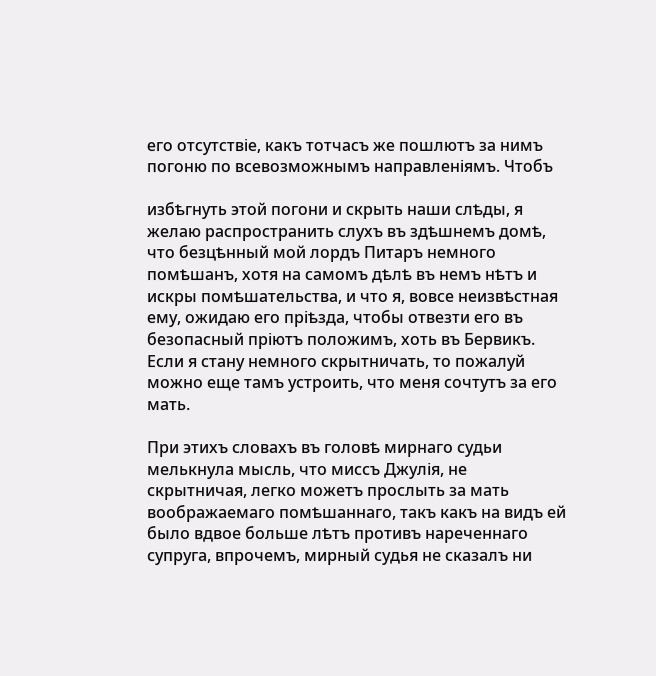его отсутствіе, какъ тотчасъ же пошлютъ за нимъ погоню по всевозможнымъ направленіямъ. Чтобъ

избѣгнуть этой погони и скрыть наши слѣды, я желаю распространить слухъ въ здѣшнемъ домѣ, что безцѣнный мой лордъ Питаръ немного помѣшанъ, хотя на самомъ дѣлѣ въ немъ нѣтъ и искры помѣшательства, и что я, вовсе неизвѣстная ему, ожидаю его пріѣзда, чтобы отвезти его въ безопасный пріютъ положимъ, хоть въ Бервикъ. Если я стану немного скрытничать, то пожалуй можно еще тамъ устроить, что меня сочтутъ за его мать.

При этихъ словахъ въ головѣ мирнаго судьи мелькнула мысль, что миссъ Джулія, не скрытничая, легко можетъ прослыть за мать воображаемаго помѣшаннаго, такъ какъ на видъ ей было вдвое больше лѣтъ противъ нареченнаго супруга, впрочемъ, мирный судья не сказалъ ни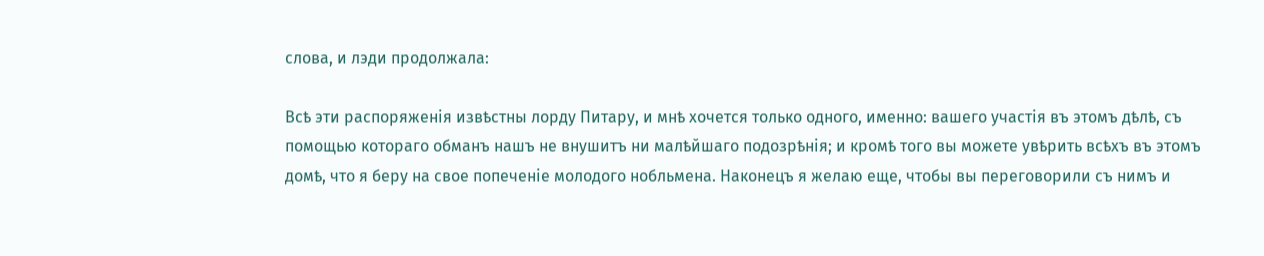слова, и лэди продолжала:

Всѣ эти распоряженія извѣстны лорду Питару, и мнѣ хочется только одного, именно: вашего участія въ этомъ дѣлѣ, съ помощью котораго обманъ нашъ не внушитъ ни малѣйшаго подозрѣнія; и кромѣ того вы можете увѣрить всѣхъ въ этомъ домѣ, что я беру на свое попеченіе молодого нобльмена. Наконецъ я желаю еще, чтобы вы переговорили съ нимъ и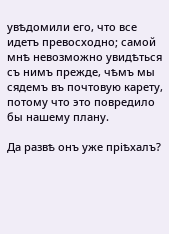увѣдомили его, что все идетъ превосходно; самой мнѣ невозможно увидѣться съ нимъ прежде, чѣмъ мы сядемъ въ почтовую карету, потому что это повредило бы нашему плану.

Да развѣ онъ уже пріѣхалъ?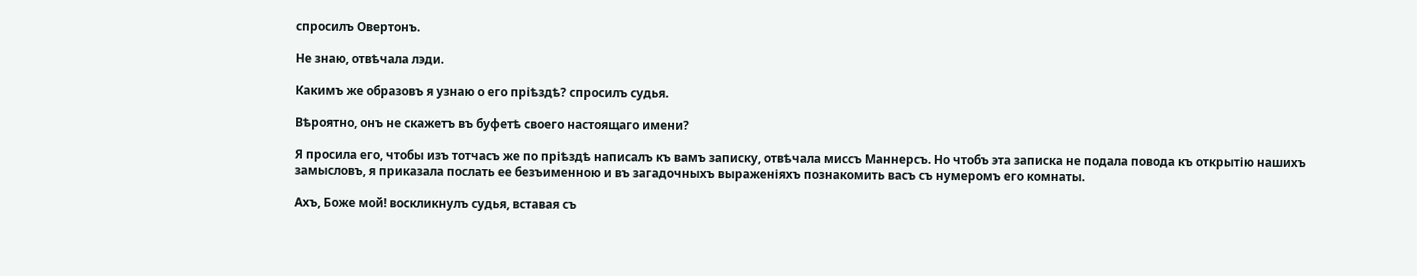спросилъ Овертонъ.

Не знаю, отвѣчала лэди.

Какимъ же образовъ я узнаю о его пріѣздѣ? спросилъ судья.

Вѣроятно, онъ не скажетъ въ буфетѣ своего настоящаго имени?

Я просила его, чтобы изъ тотчасъ же по пріѣздѣ написалъ къ вамъ записку, отвѣчала миссъ Маннерсъ. Но чтобъ эта записка не подала повода къ открытію нашихъ замысловъ, я приказала послать ее безъименною и въ загадочныхъ выраженіяхъ познакомить васъ съ нумеромъ его комнаты.

Ахъ, Боже мой! воскликнулъ судья, вставая съ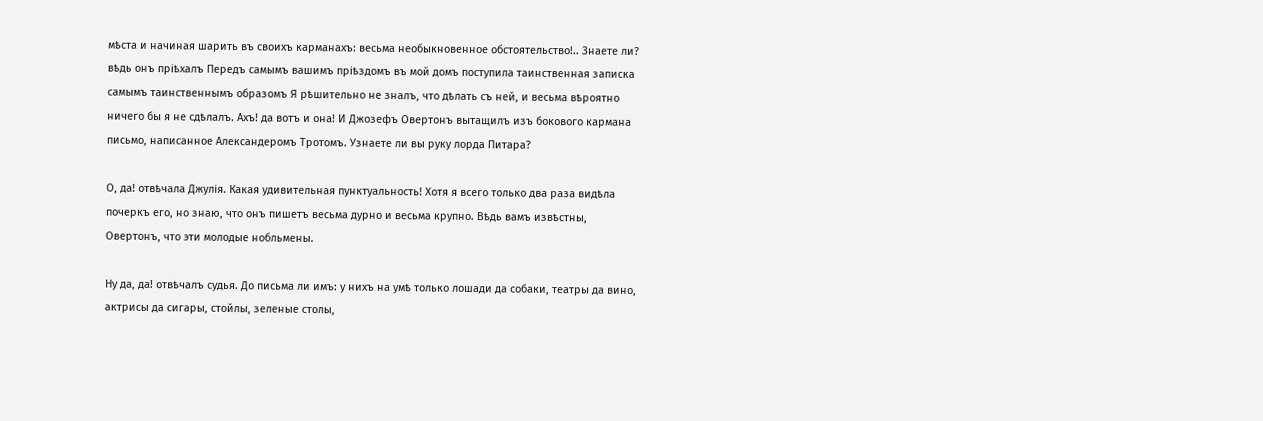мѣста и начиная шарить въ своихъ карманахъ: весьма необыкновенное обстоятельство!.. Знаете ли? вѣдь онъ пріѣхалъ Передъ самымъ вашимъ пріѣздомъ въ мой домъ поступила таинственная записка самымъ таинственнымъ образомъ Я рѣшительно не зналъ, что дѣлать съ ней, и весьма вѣроятно ничего бы я не сдѣлалъ. Ахъ! да вотъ и она! И Джозефъ Овертонъ вытащилъ изъ бокового кармана письмо, написанное Александеромъ Тротомъ. Узнаете ли вы руку лорда Питара?

О, да! отвѣчала Джулія. Какая удивительная пунктуальность! Хотя я всего только два раза видѣла почеркъ его, но знаю, что онъ пишетъ весьма дурно и весьма крупно. Вѣдь вамъ извѣстны, Овертонъ, что эти молодые нобльмены.

Ну да, да! отвѣчалъ судья. До письма ли имъ: у нихъ на умѣ только лошади да собаки, театры да вино, актрисы да сигары, стойлы, зеленые столы,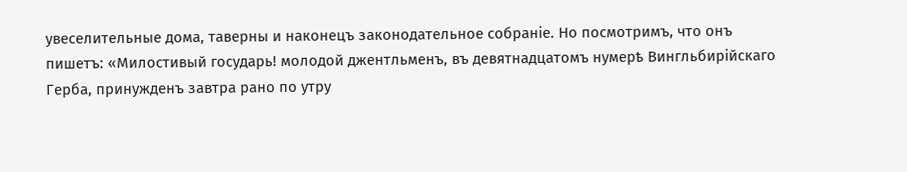увеселительные дома, таверны и наконецъ законодательное собраніе. Но посмотримъ, что онъ пишетъ: «Милостивый государь! молодой джентльменъ, въ девятнадцатомъ нумерѣ Вингльбирійскаго Герба, принужденъ завтра рано по утру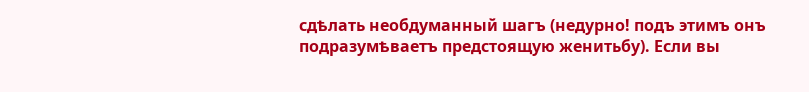сдѣлать необдуманный шагъ (недурно! подъ этимъ онъ подразумѣваетъ предстоящую женитьбу). Если вы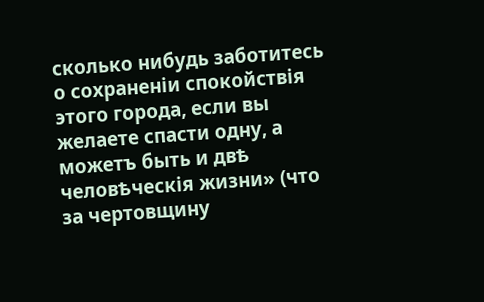сколько нибудь заботитесь о сохраненіи спокойствія этого города, если вы желаете спасти одну, а можетъ быть и двѣ человѣческія жизни» (что за чертовщину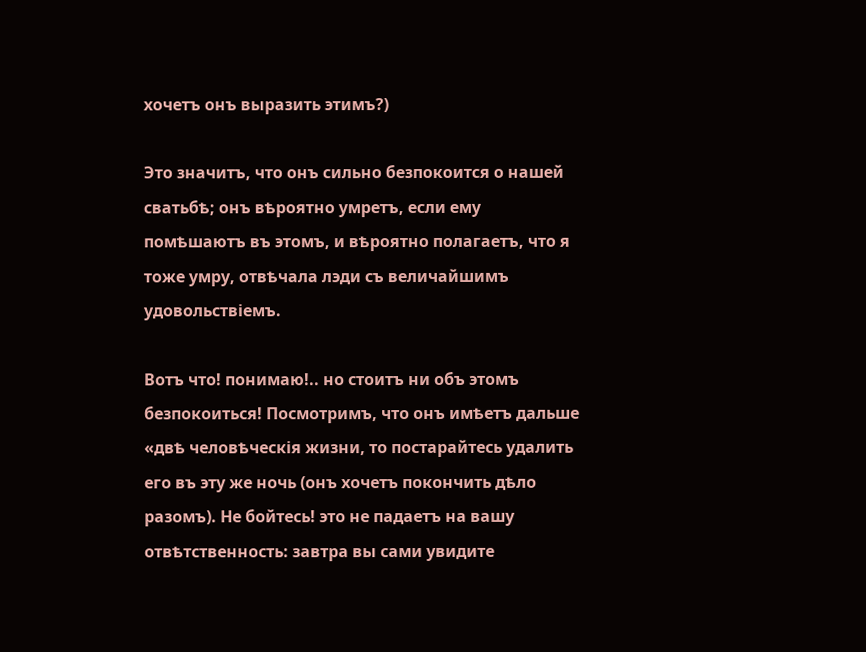хочетъ онъ выразить этимъ?)

Это значитъ, что онъ сильно безпокоится о нашей сватьбѣ; онъ вѣроятно умретъ, если ему помѣшаютъ въ этомъ, и вѣроятно полагаетъ, что я тоже умру, отвѣчала лэди съ величайшимъ удовольствіемъ.

Вотъ что! понимаю!.. но стоитъ ни объ этомъ безпокоиться! Посмотримъ, что онъ имѣетъ дальше «двѣ человѣческія жизни, то постарайтесь удалить его въ эту же ночь (онъ хочетъ покончить дѣло разомъ). Не бойтесь! это не падаетъ на вашу отвѣтственность: завтра вы сами увидите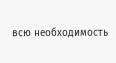всю необходимость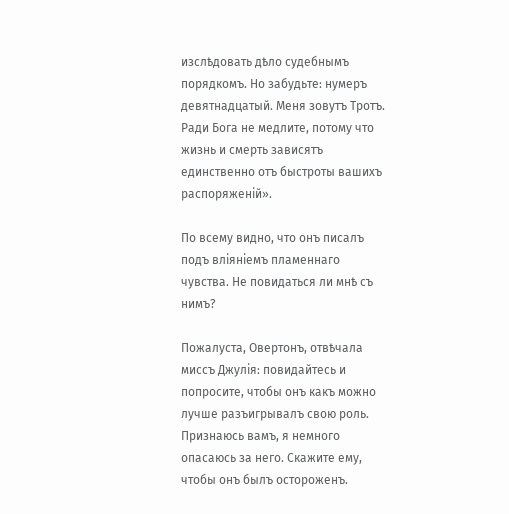изслѣдовать дѣло судебнымъ порядкомъ. Но забудьте: нумеръ девятнадцатый. Меня зовутъ Тротъ. Ради Бога не медлите, потому что жизнь и смерть зависятъ единственно отъ быстроты вашихъ распоряженій».

По всему видно, что онъ писалъ подъ вліяніемъ пламеннаго чувства. Не повидаться ли мнѣ съ нимъ?

Пожалуста, Овертонъ, отвѣчала миссъ Джулія: повидайтесь и попросите, чтобы онъ какъ можно лучше разъигрывалъ свою роль. Признаюсь вамъ, я немного опасаюсь за него. Скажите ему, чтобы онъ былъ остороженъ.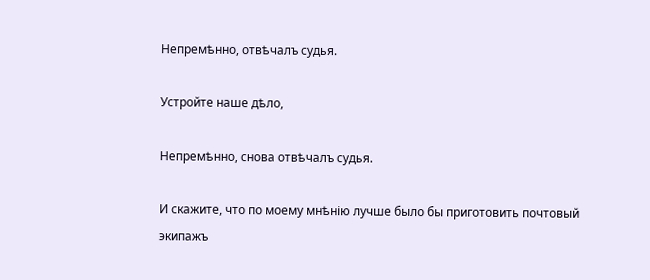Непремѣнно, отвѣчалъ судья.

Устройте наше дѣло,

Непремѣнно, снова отвѣчалъ судья.

И скажите, что по моему мнѣнію лучше было бы приготовить почтовый экипажъ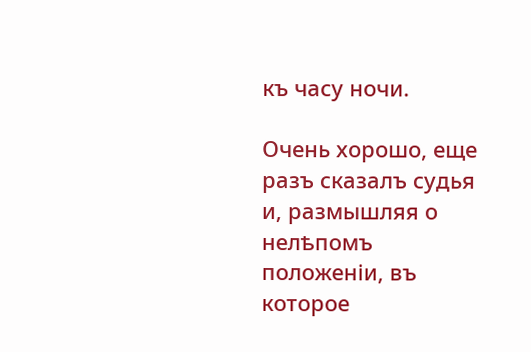къ часу ночи.

Очень хорошо, еще разъ сказалъ судья и, размышляя о нелѣпомъ положеніи, въ которое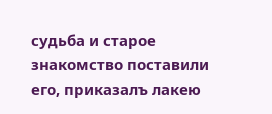судьба и старое знакомство поставили его, приказалъ лакею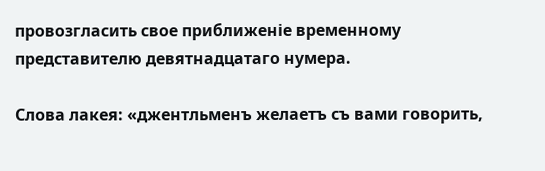провозгласить свое приближеніе временному представителю девятнадцатаго нумера.

Слова лакея: «джентльменъ желаетъ съ вами говорить,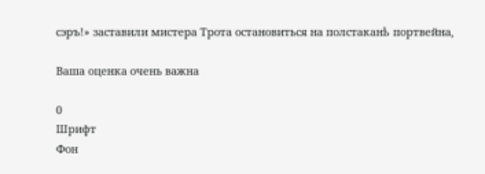сэръ!» заставили мистера Трота остановиться на полстаканѣ портвейна,

Ваша оценка очень важна

0
Шрифт
Фон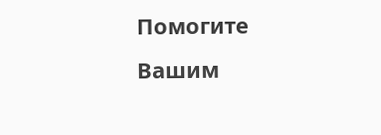Помогите Вашим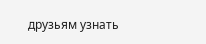друзьям узнать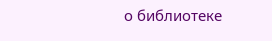о библиотеке